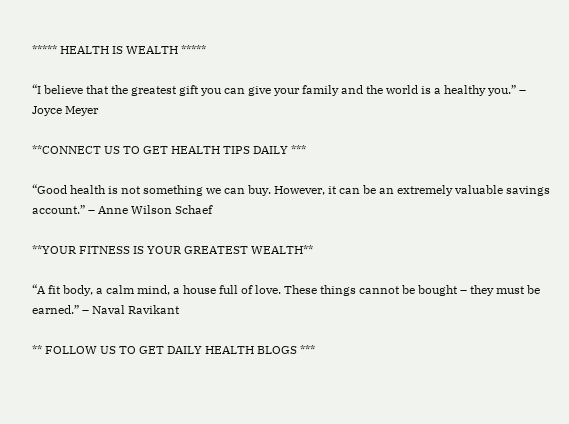***** HEALTH IS WEALTH *****

“I believe that the greatest gift you can give your family and the world is a healthy you.” – Joyce Meyer

**CONNECT US TO GET HEALTH TIPS DAILY ***

“Good health is not something we can buy. However, it can be an extremely valuable savings account.” – Anne Wilson Schaef

**YOUR FITNESS IS YOUR GREATEST WEALTH**

“A fit body, a calm mind, a house full of love. These things cannot be bought – they must be earned.” – Naval Ravikant

** FOLLOW US TO GET DAILY HEALTH BLOGS ***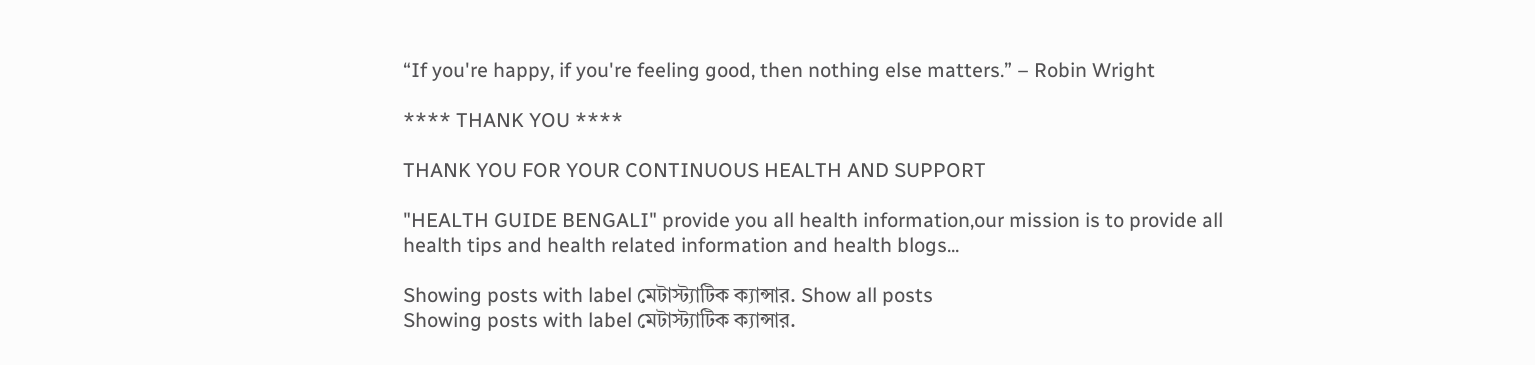“If you're happy, if you're feeling good, then nothing else matters.” – Robin Wright

**** THANK YOU ****

THANK YOU FOR YOUR CONTINUOUS HEALTH AND SUPPORT

"HEALTH GUIDE BENGALI" provide you all health information,our mission is to provide all health tips and health related information and health blogs...

Showing posts with label মেটাস্ট্যাটিক ক্যান্সার. Show all posts
Showing posts with label মেটাস্ট্যাটিক ক্যান্সার.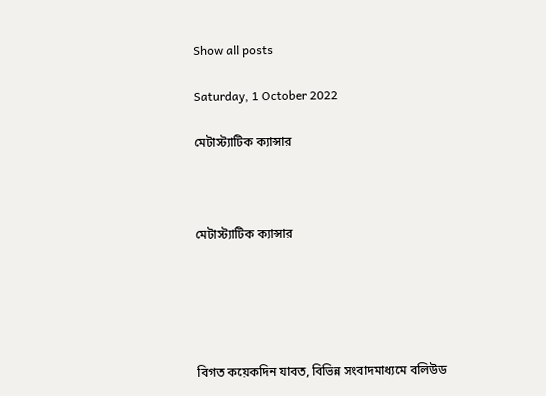Show all posts

Saturday, 1 October 2022

মেটাস্ট্যাটিক ক্যান্সার



মেটাস্ট্যাটিক ক্যান্সার





বিগত কয়েকদিন যাবত, বিভিন্ন সংবাদমাধ্যমে বলিউড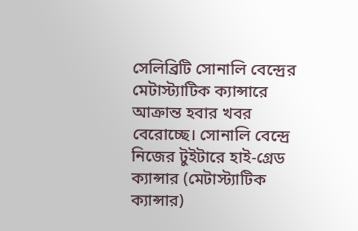সেলিব্রিটি সোনালি বেন্দ্রের মেটাস্ট্যাটিক ক্যান্সারে আক্রান্ত হবার খবর বেরোচ্ছে। সোনালি বেন্দ্রে নিজের টুইটারে হাই-গ্রেড ক্যান্সার (মেটাস্ট্যাটিক ক্যান্সার)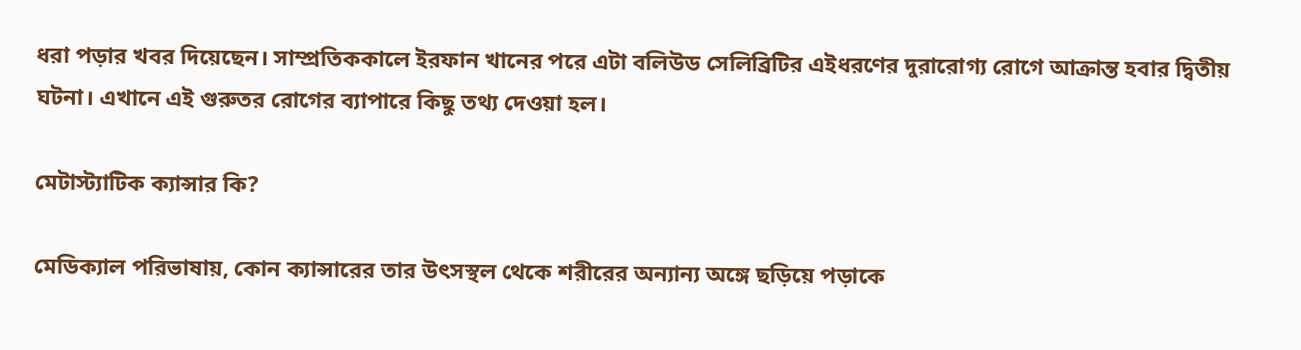ধরা পড়ার খবর দিয়েছেন। সাম্প্রতিককালে ইরফান খানের পরে এটা বলিউড সেলিব্রিটির এইধরণের দুরারোগ্য রোগে আক্রান্ত হবার দ্বিতীয় ঘটনা। এখানে এই গুরুতর রোগের ব্যাপারে কিছু তথ্য দেওয়া হল।

মেটাস্ট্যাটিক ক্যান্সার কি?

মেডিক্যাল পরিভাষায়, কোন ক্যান্সারের তার উৎসস্থল থেকে শরীরের অন্যান্য অঙ্গে ছড়িয়ে পড়াকে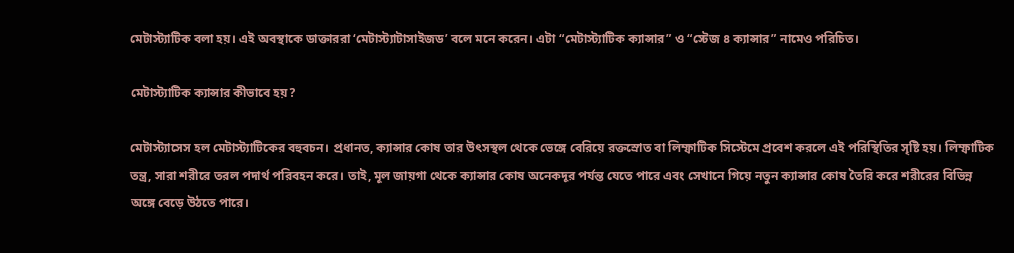মেটাস্ট্যাটিক বলা হয়। এই অবস্থাকে ডাক্তাররা ‘মেটাস্ট্যাটাসাইজড’ বলে মনে করেন। এটা “মেটাস্ট্যাটিক ক্যান্সার” ও “স্টেজ ৪ ক্যান্সার” নামেও পরিচিত।

মেটাস্ট্যাটিক ক্যান্সার কীভাবে হয়?

মেটাস্ট্যাসেস হল মেটাস্ট্যাটিকের বহুবচন। প্রধানত, ক্যান্সার কোষ তার উৎসস্থল থেকে ভেঙ্গে বেরিয়ে রক্তস্রোত বা লিম্ফাটিক সিস্টেমে প্রবেশ করলে এই পরিস্থিতির সৃষ্টি হয়। লিম্ফাটিক তন্ত্র, সারা শরীরে তরল পদার্থ পরিবহন করে। তাই, মূল জায়গা থেকে ক্যান্সার কোষ অনেকদূর পর্যন্ত যেতে পারে এবং সেখানে গিয়ে নতুন ক্যান্সার কোষ তৈরি করে শরীরের বিভিন্ন অঙ্গে বেড়ে উঠতে পারে।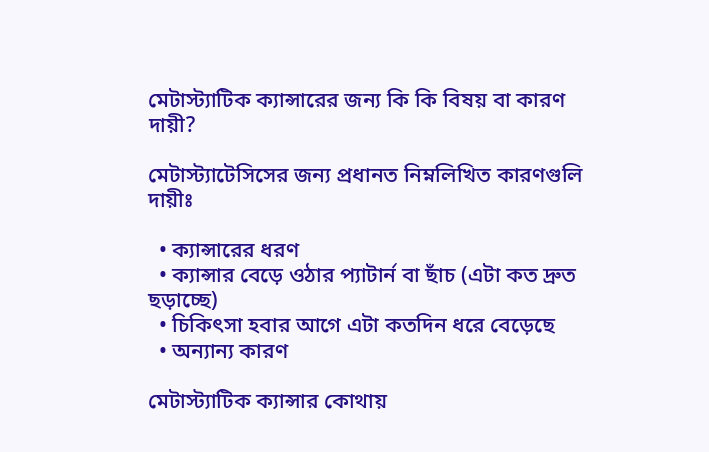মেটাস্ট্যাটিক ক্যান্সারের জন্য কি কি বিষয় বা কারণ দায়ী?

মেটাস্ট্যাটেসিসের জন্য প্রধানত নিম্নলিখিত কারণগুলি দায়ীঃ

  • ক্যান্সারের ধরণ
  • ক্যান্সার বেড়ে ওঠার প্যাটার্ন বা ছাঁচ (এটা কত দ্রুত ছড়াচ্ছে)
  • চিকিৎসা হবার আগে এটা কতদিন ধরে বেড়েছে
  • অন্যান্য কারণ

মেটাস্ট্যাটিক ক্যান্সার কোথায়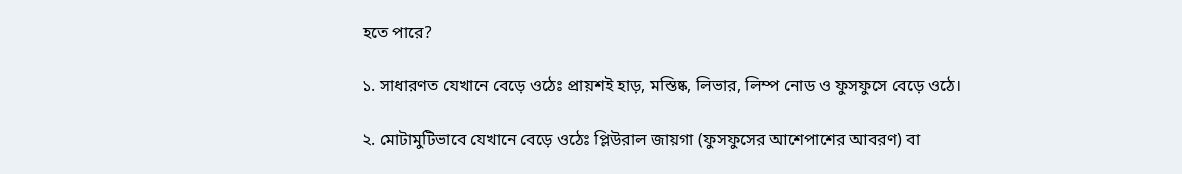হতে পারে?

১. সাধারণত যেখানে বেড়ে ওঠেঃ প্রায়শই হাড়, মস্তিষ্ক, লিভার, লিম্প নোড ও ফুসফুসে বেড়ে ওঠে।

২. মোটামুটিভাবে যেখানে বেড়ে ওঠেঃ প্লিউরাল জায়গা (ফুসফুসের আশেপাশের আবরণ) বা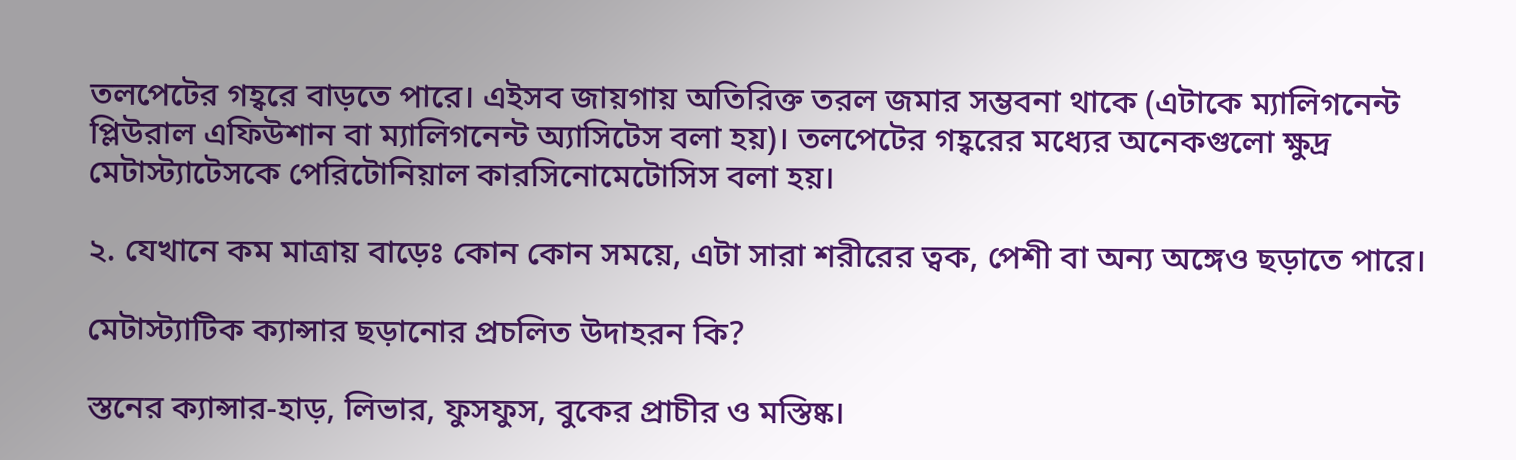তলপেটের গহ্বরে বাড়তে পারে। এইসব জায়গায় অতিরিক্ত তরল জমার সম্ভবনা থাকে (এটাকে ম্যালিগনেন্ট প্লিউরাল এফিউশান বা ম্যালিগনেন্ট অ্যাসিটেস বলা হয়)। তলপেটের গহ্বরের মধ্যের অনেকগুলো ক্ষুদ্র মেটাস্ট্যাটেসকে পেরিটোনিয়াল কারসিনোমেটোসিস বলা হয়।

২. যেখানে কম মাত্রায় বাড়েঃ কোন কোন সময়ে, এটা সারা শরীরের ত্বক, পেশী বা অন্য অঙ্গেও ছড়াতে পারে।

মেটাস্ট্যাটিক ক্যান্সার ছড়ানোর প্রচলিত উদাহরন কি?

স্তনের ক্যান্সার-হাড়, লিভার, ফুসফুস, বুকের প্রাচীর ও মস্তিষ্ক।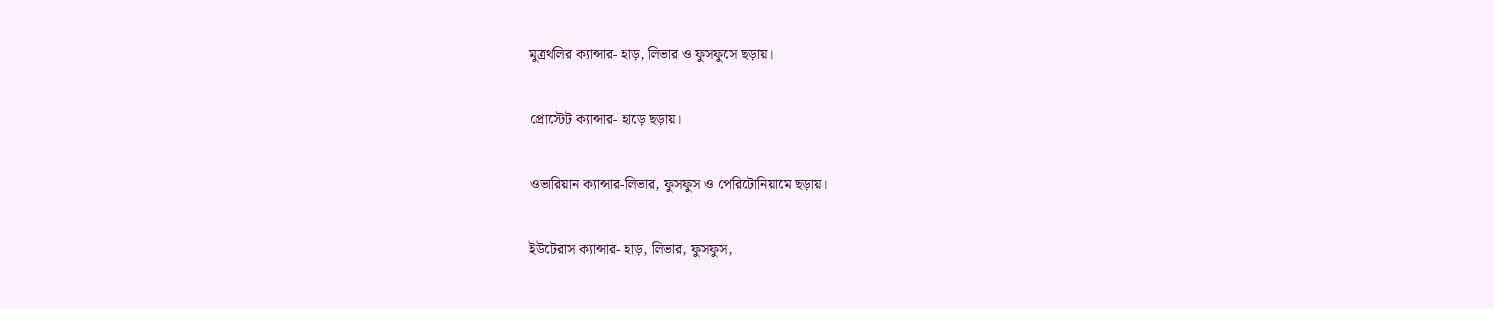মুত্রথলির ক্যান্সার- হাড়, লিভার ও ফুসফুসে ছড়ায়।

প্রোস্টেট ক্যান্সার- হাড়ে ছড়ায়।

ওভারিয়ান ক্যান্সার-লিভার, ফুসফুস ও পেরিটোনিয়ামে ছড়ায়।

ইউটেরাস ক্যান্সার- হাড়, লিভার, ফুসফুস,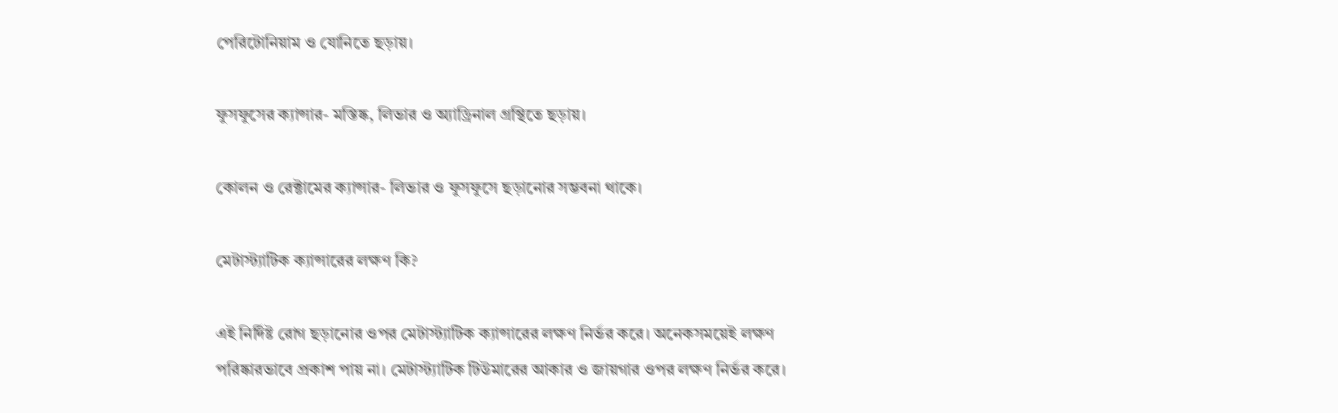পেরিটোনিয়াম ও যোনিতে ছড়ায়।

ফুসফুসের ক্যান্সার- মস্তিষ্ক, লিভার ও অ্যাড্রিনাল গ্রস্থিতে ছড়ায়।

কোলন ও রেক্টামের ক্যান্সার- লিভার ও ফুসফুসে ছড়ানোর সম্ভবনা থাকে।

মেটাস্ট্যাটিক ক্যান্সারের লক্ষণ কি?

এই নির্দিষ্ট রোগ ছড়ানোর ওপর মেটাস্ট্যাটিক ক্যান্সারের লক্ষণ নির্ভর করে। অনেকসময়েই লক্ষণ পরিষ্কারভাবে প্রকাশ পায় না। মেটাস্ট্যাটিক টিউমারের আকার ও জায়গার ওপর লক্ষণ নির্ভর করে।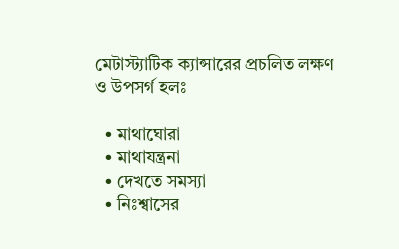মেটাস্ট্যাটিক ক্যান্সারের প্রচলিত লক্ষণ ও উপসর্গ হলঃ

  • মাথাঘোরা
  • মাথাযন্ত্রনা
  • দেখতে সমস্যা
  • নিঃশ্বাসের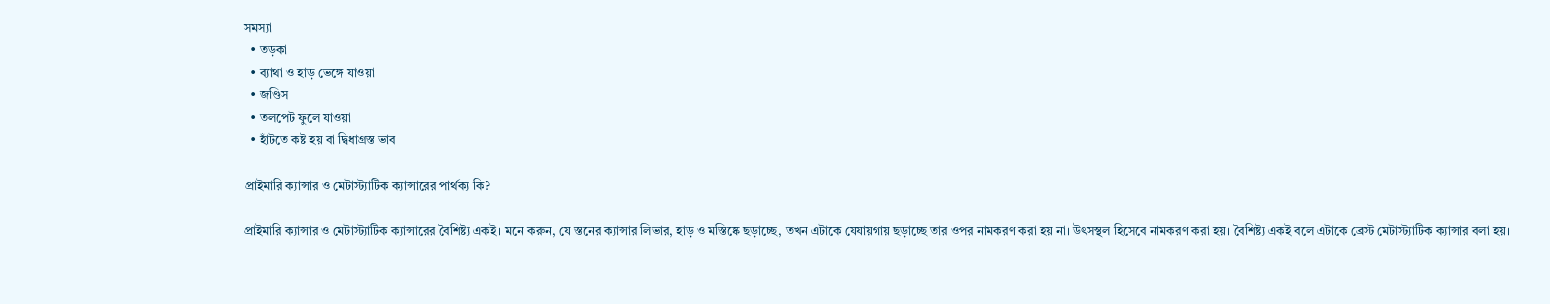সমস্যা
  • তড়কা
  • ব্যাথা ও হাড় ভেঙ্গে যাওয়া
  • জণ্ডিস
  • তলপেট ফুলে যাওয়া
  • হাঁটতে কষ্ট হয় বা দ্বিধাগ্রস্ত ভাব

প্রাইমারি ক্যান্সার ও মেটাস্ট্যাটিক ক্যান্সারের পার্থক্য কি?

প্রাইমারি ক্যান্সার ও মেটাস্ট্যাটিক ক্যান্সারের বৈশিষ্ট্য একই। মনে করুন, যে স্তনের ক্যান্সার লিভার, হাড় ও মস্তিষ্কে ছড়াচ্ছে, তখন এটাকে যেযায়গায় ছড়াচ্ছে তার ওপর নামকরণ করা হয় না। উৎসস্থল হিসেবে নামকরণ করা হয়। বৈশিষ্ট্য একই বলে এটাকে ব্রেস্ট মেটাস্ট্যাটিক ক্যান্সার বলা হয়।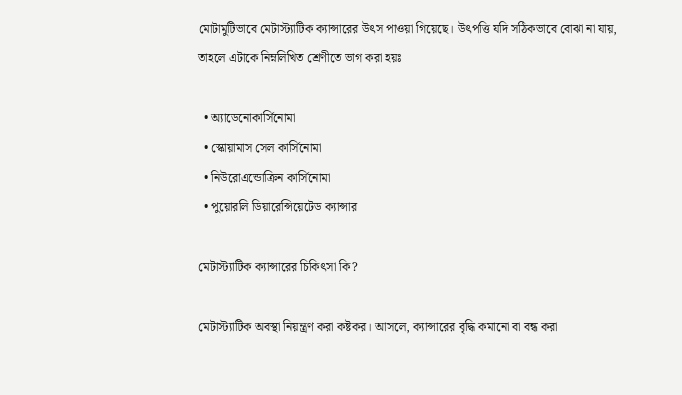মোটামুটিভাবে মেটাস্ট্যাটিক ক্যান্সারের উৎস পাওয়া গিয়েছে। উৎপত্তি যদি সঠিকভাবে বোঝা না যায়, তাহলে এটাকে নিম্নলিখিত শ্রেণীতে ভাগ করা হয়ঃ

  • অ্যাডেনোকার্সিনোমা
  • স্কোয়ামাস সেল কার্সিনোমা
  • নিউরোএন্ডোক্রিন কার্সিনোমা
  • পুয়োরলি ডিয়ারেন্সিয়েটেড ক্যান্সার

মেটাস্ট্যাটিক ক্যান্সারের চিকিৎসা কি?

মেটাস্ট্যাটিক অবস্থা নিয়ন্ত্রণ করা কষ্টকর। আসলে, ক্যান্সারের বৃদ্ধি কমানো বা বন্ধ করা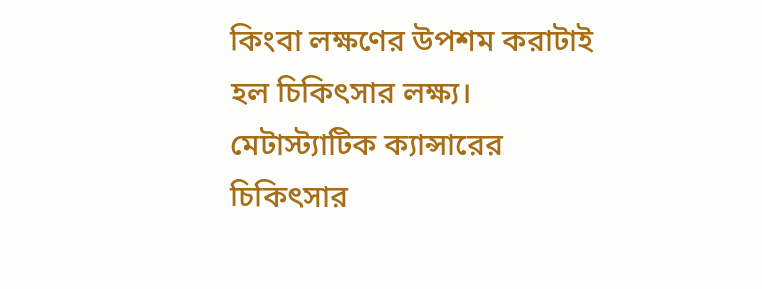কিংবা লক্ষণের উপশম করাটাই হল চিকিৎসার লক্ষ্য। মেটাস্ট্যাটিক ক্যান্সারের চিকিৎসার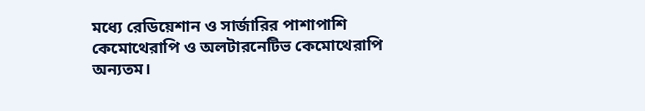মধ্যে রেডিয়েশান ও সার্জারির পাশাপাশি কেমোথেরাপি ও অলটারনেটিভ কেমোথেরাপি অন্যতম।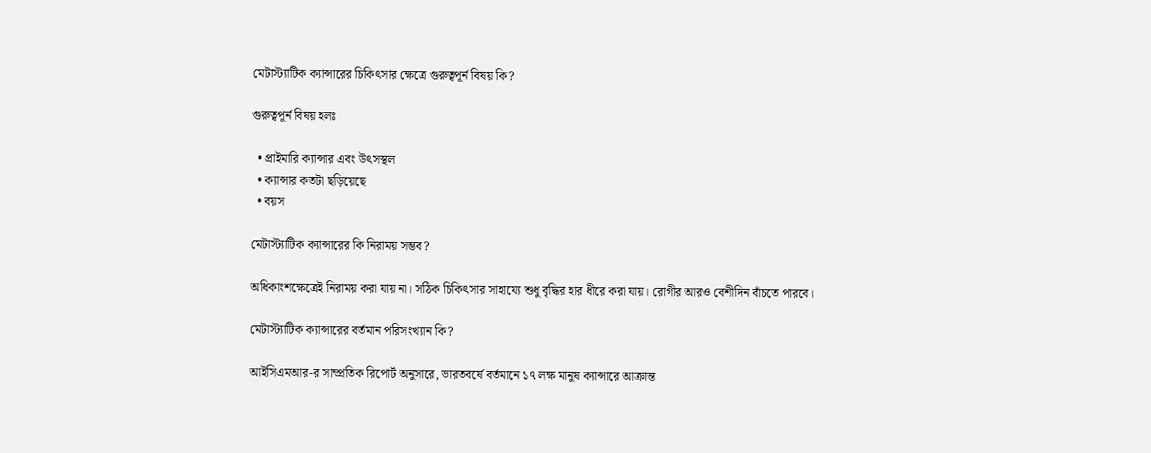মেটাস্ট্যাটিক ক্যান্সারের চিকিৎসার ক্ষেত্রে গুরুত্বপূর্ন বিষয় কি?

গুরুত্বপূর্ন বিষয় হলঃ

  • প্রাইমারি ক্যান্সার এবং উৎসস্থল
  • ক্যান্সার কতটা ছড়িয়েছে
  • বয়স

মেটাস্ট্যাটিক ক্যান্সারের কি নিরাময় সম্ভব?

অধিকাংশক্ষেত্রেই নিরাময় করা যায় না। সঠিক চিকিৎসার সাহায্যে শুধু বৃদ্ধির হার ধীরে করা যায়। রোগীর আরও বেশীদিন বাঁচতে পারবে।

মেটাস্ট্যাটিক ক্যান্সারের বর্তমান পরিসংখ্যান কি?

আইসিএমআর-র সাম্প্রতিক রিপোর্ট অনুসারে, ভারতবর্ষে বর্তমানে ১৭ লক্ষ মানুষ ক্যান্সারে আক্রান্ত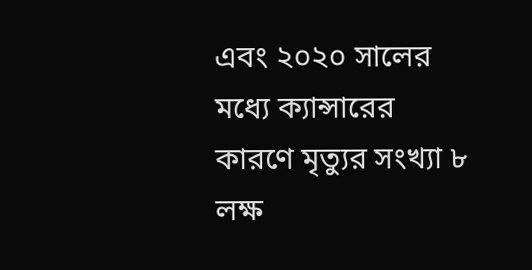এবং ২০২০ সালের মধ্যে ক্যান্সারের কারণে মৃত্যুর সংখ্যা ৮ লক্ষ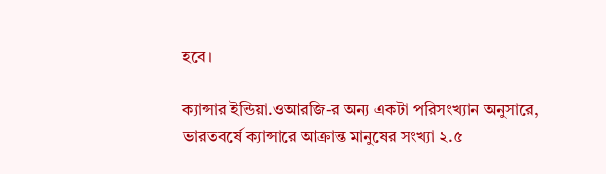হবে।

ক্যান্সার ইন্ডিয়া.ওআরজি-র অন্য একটা পরিসংখ্যান অনুসারে, ভারতবর্ষে ক্যান্সারে আক্রান্ত মানুষের সংখ্যা ২.৫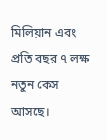মিলিয়ান এবং প্রতি বছর ৭ লক্ষ নতুন কেস আসছে।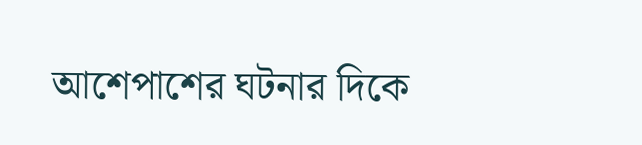আশেপাশের ঘটনার দিকে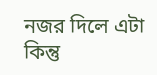নজর দিলে এটা কিন্তু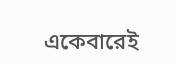একেবারেই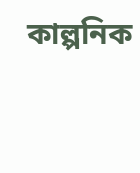কাল্পনিক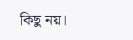কিছু নয়।